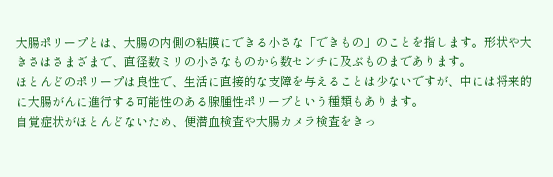大腸ポリープとは、大腸の内側の粘膜にできる小さな「できもの」のことを指します。形状や大きさはさまざまで、直径数ミリの小さなものから数センチに及ぶものまであります。
ほとんどのポリープは良性で、生活に直接的な支障を与えることは少ないですが、中には将来的に大腸がんに進行する可能性のある腺腫性ポリープという種類もあります。
自覚症状がほとんどないため、便潜血検査や大腸カメラ検査をきっ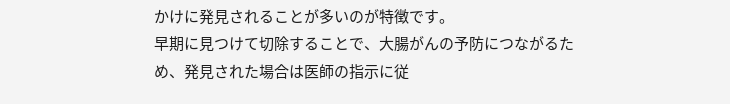かけに発見されることが多いのが特徴です。
早期に見つけて切除することで、大腸がんの予防につながるため、発見された場合は医師の指示に従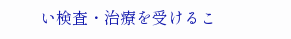い検査・治療を受けるこ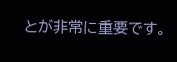とが非常に重要です。